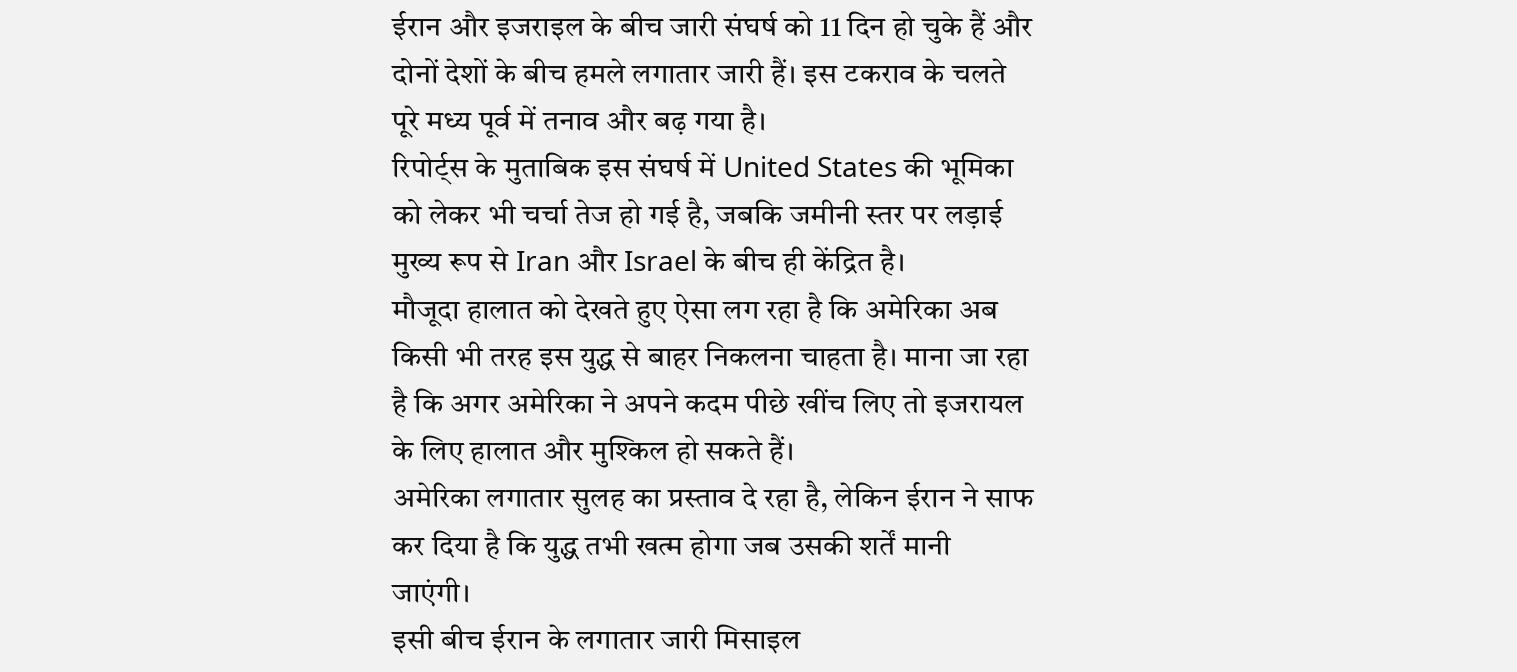ईरान और इजराइल के बीच जारी संघर्ष को 11 दिन हो चुके हैं और दोनों देशों के बीच हमले लगातार जारी हैं। इस टकराव के चलते पूरे मध्य पूर्व में तनाव और बढ़ गया है।
रिपोर्ट्स के मुताबिक इस संघर्ष में United States की भूमिका को लेकर भी चर्चा तेज हो गई है, जबकि जमीनी स्तर पर लड़ाई मुख्य रूप से Iran और Israel के बीच ही केंद्रित है।
मौजूदा हालात को देखते हुए ऐसा लग रहा है कि अमेरिका अब किसी भी तरह इस युद्ध से बाहर निकलना चाहता है। माना जा रहा है कि अगर अमेरिका ने अपने कदम पीछे खींच लिए तो इजरायल के लिए हालात और मुश्किल हो सकते हैं।
अमेरिका लगातार सुलह का प्रस्ताव दे रहा है, लेकिन ईरान ने साफ कर दिया है कि युद्ध तभी खत्म होगा जब उसकी शर्तें मानी जाएंगी।
इसी बीच ईरान के लगातार जारी मिसाइल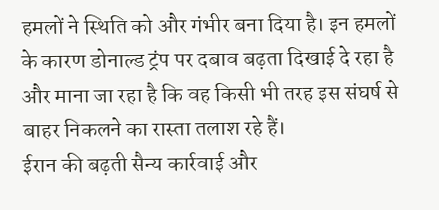हमलों ने स्थिति को और गंभीर बना दिया है। इन हमलों के कारण डोनाल्ड ट्रंप पर दबाव बढ़ता दिखाई दे रहा है और माना जा रहा है कि वह किसी भी तरह इस संघर्ष से बाहर निकलने का रास्ता तलाश रहे हैं।
ईरान की बढ़ती सैन्य कार्रवाई और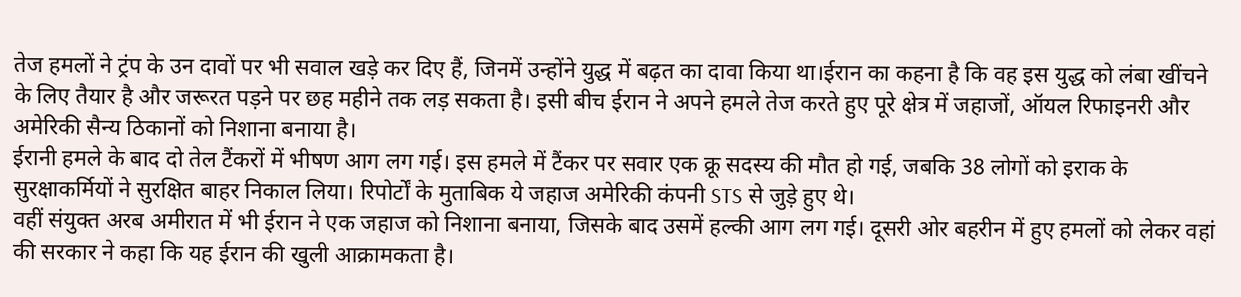तेज हमलों ने ट्रंप के उन दावों पर भी सवाल खड़े कर दिए हैं, जिनमें उन्होंने युद्ध में बढ़त का दावा किया था।ईरान का कहना है कि वह इस युद्ध को लंबा खींचने के लिए तैयार है और जरूरत पड़ने पर छह महीने तक लड़ सकता है। इसी बीच ईरान ने अपने हमले तेज करते हुए पूरे क्षेत्र में जहाजों, ऑयल रिफाइनरी और अमेरिकी सैन्य ठिकानों को निशाना बनाया है।
ईरानी हमले के बाद दो तेल टैंकरों में भीषण आग लग गई। इस हमले में टैंकर पर सवार एक क्रू सदस्य की मौत हो गई, जबकि 38 लोगों को इराक के सुरक्षाकर्मियों ने सुरक्षित बाहर निकाल लिया। रिपोर्टों के मुताबिक ये जहाज अमेरिकी कंपनी STS से जुड़े हुए थे।
वहीं संयुक्त अरब अमीरात में भी ईरान ने एक जहाज को निशाना बनाया, जिसके बाद उसमें हल्की आग लग गई। दूसरी ओर बहरीन में हुए हमलों को लेकर वहां की सरकार ने कहा कि यह ईरान की खुली आक्रामकता है।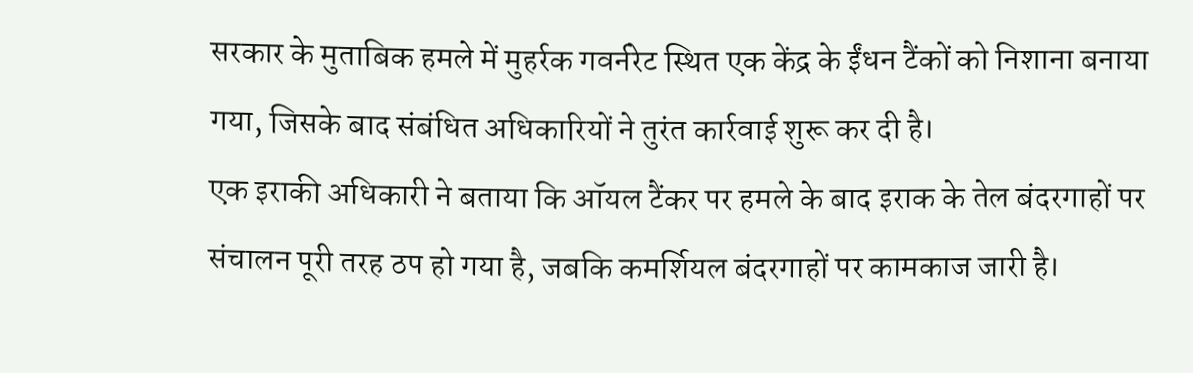सरकार के मुताबिक हमले में मुहर्रक गवर्नरेट स्थित एक केंद्र के ईंधन टैंकों को निशाना बनाया गया, जिसके बाद संबंधित अधिकारियों ने तुरंत कार्रवाई शुरू कर दी है।
एक इराकी अधिकारी ने बताया कि ऑयल टैंकर पर हमले के बाद इराक के तेल बंदरगाहों पर संचालन पूरी तरह ठप हो गया है, जबकि कमर्शियल बंदरगाहों पर कामकाज जारी है।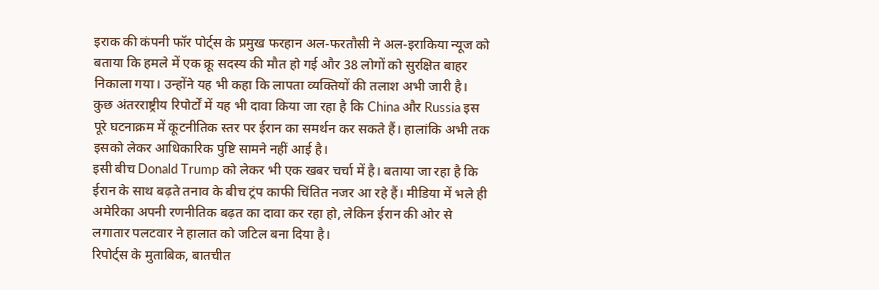इराक की कंपनी फॉर पोर्ट्स के प्रमुख फरहान अल-फरतौसी ने अल-इराकिया न्यूज को बताया कि हमले में एक क्रू सदस्य की मौत हो गई और 38 लोगों को सुरक्षित बाहर निकाला गया। उन्होंने यह भी कहा कि लापता व्यक्तियों की तलाश अभी जारी है।
कुछ अंतरराष्ट्रीय रिपोर्टों में यह भी दावा किया जा रहा है कि China और Russia इस पूरे घटनाक्रम में कूटनीतिक स्तर पर ईरान का समर्थन कर सकते हैं। हालांकि अभी तक इसको लेकर आधिकारिक पुष्टि सामने नहीं आई है।
इसी बीच Donald Trump को लेकर भी एक खबर चर्चा में है। बताया जा रहा है कि ईरान के साथ बढ़ते तनाव के बीच ट्रंप काफी चिंतित नजर आ रहे हैं। मीडिया में भले ही अमेरिका अपनी रणनीतिक बढ़त का दावा कर रहा हो, लेकिन ईरान की ओर से लगातार पलटवार ने हालात को जटिल बना दिया है।
रिपोर्ट्स के मुताबिक, बातचीत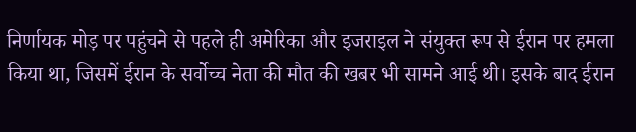निर्णायक मोड़ पर पहुंचने से पहले ही अमेरिका और इजराइल ने संयुक्त रूप से ईरान पर हमला किया था, जिसमें ईरान के सर्वोच्च नेता की मौत की खबर भी सामने आई थी। इसके बाद ईरान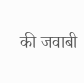की जवाबी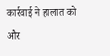कार्रवाई ने हालात को और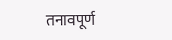तनावपूर्ण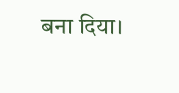बना दिया।